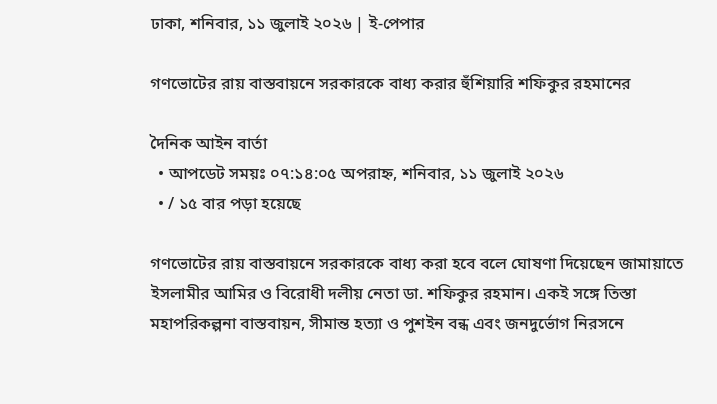ঢাকা, শনিবার, ১১ জুলাই ২০২৬ | ই-পেপার

গণভোটের রায় বাস্তবায়নে সরকারকে বাধ্য করার হুঁশিয়ারি শফিকুর রহমানের

দৈনিক আইন বার্তা
  • আপডেট সময়ঃ ০৭:১৪:০৫ অপরাহ্ন, শনিবার, ১১ জুলাই ২০২৬
  • / ১৫ বার পড়া হয়েছে

গণভোটের রায় বাস্তবায়নে সরকারকে বাধ্য করা হবে বলে ঘোষণা দিয়েছেন জামায়াতে ইসলামীর আমির ও বিরোধী দলীয় নেতা ডা. শফিকুর রহমান। একই সঙ্গে তিস্তা মহাপরিকল্পনা বাস্তবায়ন, সীমান্ত হত্যা ও পুশইন বন্ধ এবং জনদুর্ভোগ নিরসনে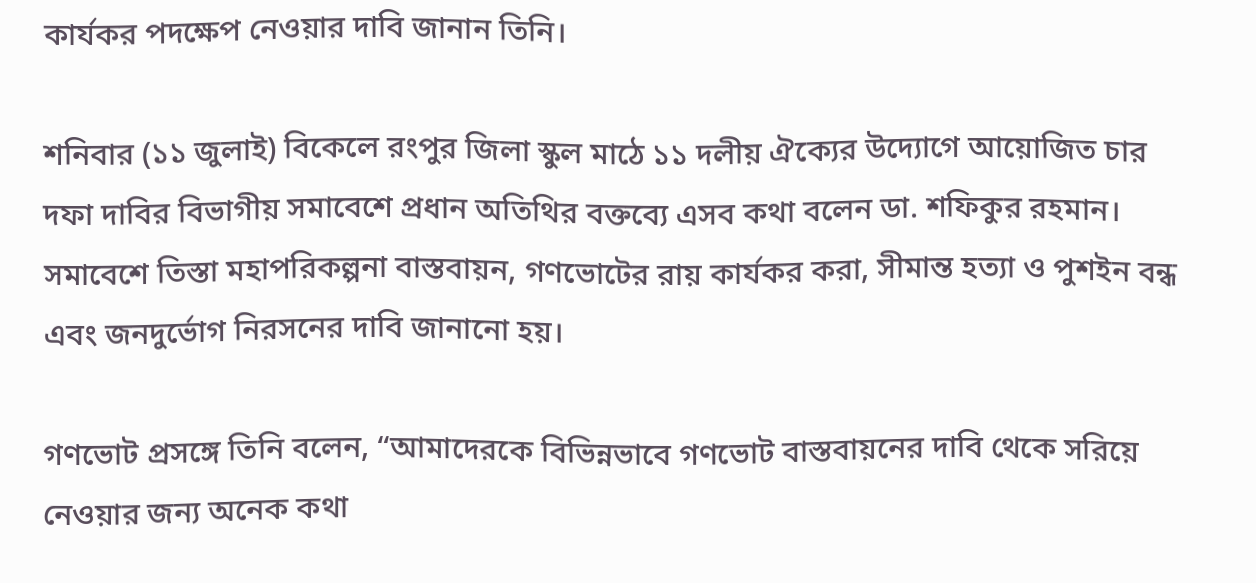কার্যকর পদক্ষেপ নেওয়ার দাবি জানান তিনি।

শনিবার (১১ জুলাই) বিকেলে রংপুর জিলা স্কুল মাঠে ১১ দলীয় ঐক্যের উদ্যোগে আয়োজিত চার দফা দাবির বিভাগীয় সমাবেশে প্রধান অতিথির বক্তব্যে এসব কথা বলেন ডা. শফিকুর রহমান। সমাবেশে তিস্তা মহাপরিকল্পনা বাস্তবায়ন, গণভোটের রায় কার্যকর করা, সীমান্ত হত্যা ও পুশইন বন্ধ এবং জনদুর্ভোগ নিরসনের দাবি জানানো হয়।

গণভোট প্রসঙ্গে তিনি বলেন, “আমাদেরকে বিভিন্নভাবে গণভোট বাস্তবায়নের দাবি থেকে সরিয়ে নেওয়ার জন্য অনেক কথা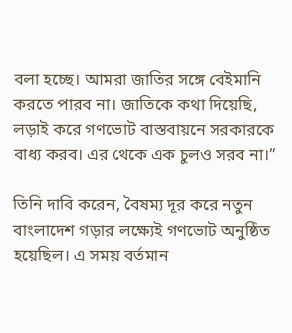বলা হচ্ছে। আমরা জাতির সঙ্গে বেইমানি করতে পারব না। জাতিকে কথা দিয়েছি, লড়াই করে গণভোট বাস্তবায়নে সরকারকে বাধ্য করব। এর থেকে এক চুলও সরব না।”

তিনি দাবি করেন, বৈষম্য দূর করে নতুন বাংলাদেশ গড়ার লক্ষ্যেই গণভোট অনুষ্ঠিত হয়েছিল। এ সময় বর্তমান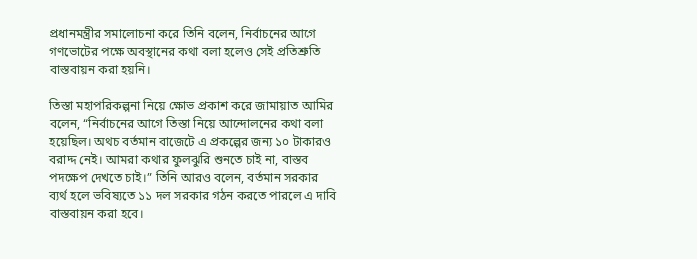প্রধানমন্ত্রীর সমালোচনা করে তিনি বলেন, নির্বাচনের আগে গণভোটের পক্ষে অবস্থানের কথা বলা হলেও সেই প্রতিশ্রুতি বাস্তবায়ন করা হয়নি।

তিস্তা মহাপরিকল্পনা নিয়ে ক্ষোভ প্রকাশ করে জামায়াত আমির বলেন, “নির্বাচনের আগে তিস্তা নিয়ে আন্দোলনের কথা বলা হয়েছিল। অথচ বর্তমান বাজেটে এ প্রকল্পের জন্য ১০ টাকারও বরাদ্দ নেই। আমরা কথার ফুলঝুরি শুনতে চাই না, বাস্তব পদক্ষেপ দেখতে চাই।” তিনি আরও বলেন, বর্তমান সরকার ব্যর্থ হলে ভবিষ্যতে ১১ দল সরকার গঠন করতে পারলে এ দাবি বাস্তবায়ন করা হবে।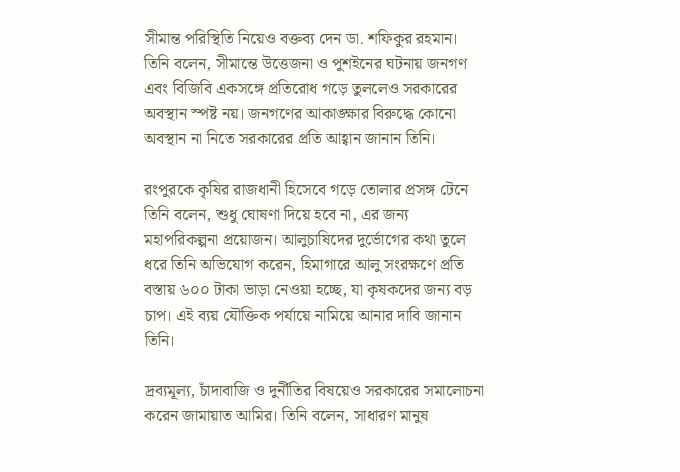সীমান্ত পরিস্থিতি নিয়েও বক্তব্য দেন ডা. শফিকুর রহমান। তিনি বলেন, সীমান্তে উত্তেজনা ও পুশইনের ঘটনায় জনগণ এবং বিজিবি একসঙ্গে প্রতিরোধ গড়ে তুললেও সরকারের অবস্থান স্পষ্ট নয়। জনগণের আকাঙ্ক্ষার বিরুদ্ধে কোনো অবস্থান না নিতে সরকারের প্রতি আহ্বান জানান তিনি।

রংপুরকে কৃষির রাজধানী হিসেবে গড়ে তোলার প্রসঙ্গ টেনে তিনি বলেন, শুধু ঘোষণা দিয়ে হবে না, এর জন্য মহাপরিকল্পনা প্রয়োজন। আলুচাষিদের দুর্ভোগের কথা তুলে ধরে তিনি অভিযোগ করেন, হিমাগারে আলু সংরক্ষণে প্রতি বস্তায় ৬০০ টাকা ভাড়া নেওয়া হচ্ছে, যা কৃষকদের জন্য বড় চাপ। এই ব্যয় যৌক্তিক পর্যায়ে নামিয়ে আনার দাবি জানান তিনি।

দ্রব্যমূল্য, চাঁদাবাজি ও দুর্নীতির বিষয়েও সরকারের সমালোচনা করেন জামায়াত আমির। তিনি বলেন, সাধারণ মানুষ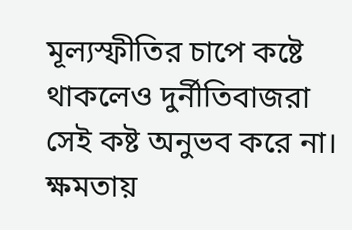মূল্যস্ফীতির চাপে কষ্টে থাকলেও দুর্নীতিবাজরা সেই কষ্ট অনুভব করে না। ক্ষমতায়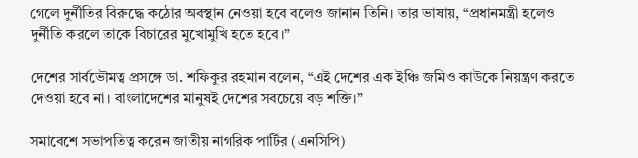গেলে দুর্নীতির বিরুদ্ধে কঠোর অবস্থান নেওয়া হবে বলেও জানান তিনি। তার ভাষায়, “প্রধানমন্ত্রী হলেও দুর্নীতি করলে তাকে বিচারের মুখোমুখি হতে হবে।”

দেশের সার্বভৌমত্ব প্রসঙ্গে ডা. শফিকুর রহমান বলেন, “এই দেশের এক ইঞ্চি জমিও কাউকে নিয়ন্ত্রণ করতে দেওয়া হবে না। বাংলাদেশের মানুষই দেশের সবচেয়ে বড় শক্তি।”

সমাবেশে সভাপতিত্ব করেন জাতীয় নাগরিক পার্টির (এনসিপি)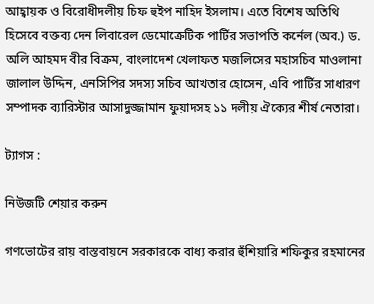আহ্বায়ক ও বিরোধীদলীয় চিফ হুইপ নাহিদ ইসলাম। এতে বিশেষ অতিথি হিসেবে বক্তব্য দেন লিবারেল ডেমোক্রেটিক পার্টির সভাপতি কর্নেল (অব.) ড. অলি আহমদ বীর বিক্রম, বাংলাদেশ খেলাফত মজলিসের মহাসচিব মাওলানা জালাল উদ্দিন, এনসিপির সদস্য সচিব আখতার হোসেন, এবি পার্টির সাধারণ সম্পাদক ব্যারিস্টার আসাদুজ্জামান ফুয়াদসহ ১১ দলীয় ঐক্যের শীর্ষ নেতারা।

ট্যাগস :

নিউজটি শেয়ার করুন

গণভোটের রায় বাস্তবায়নে সরকারকে বাধ্য করার হুঁশিয়ারি শফিকুর রহমানের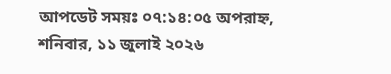আপডেট সময়ঃ ০৭:১৪:০৫ অপরাহ্ন, শনিবার, ১১ জুলাই ২০২৬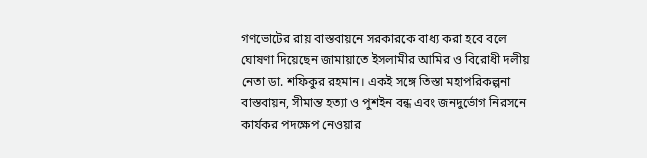গণভোটের রায় বাস্তবায়নে সরকারকে বাধ্য করা হবে বলে ঘোষণা দিয়েছেন জামায়াতে ইসলামীর আমির ও বিরোধী দলীয় নেতা ডা. শফিকুর রহমান। একই সঙ্গে তিস্তা মহাপরিকল্পনা বাস্তবায়ন, সীমান্ত হত্যা ও পুশইন বন্ধ এবং জনদুর্ভোগ নিরসনে কার্যকর পদক্ষেপ নেওয়ার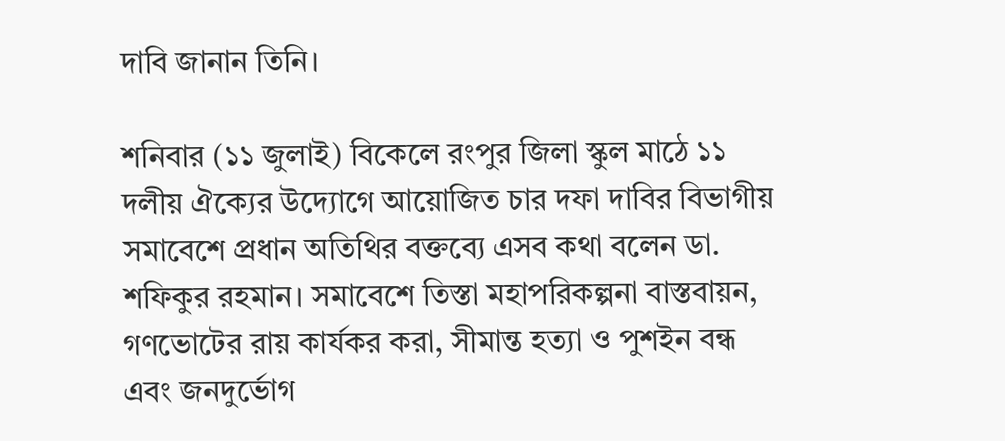দাবি জানান তিনি।

শনিবার (১১ জুলাই) বিকেলে রংপুর জিলা স্কুল মাঠে ১১ দলীয় ঐক্যের উদ্যোগে আয়োজিত চার দফা দাবির বিভাগীয় সমাবেশে প্রধান অতিথির বক্তব্যে এসব কথা বলেন ডা. শফিকুর রহমান। সমাবেশে তিস্তা মহাপরিকল্পনা বাস্তবায়ন, গণভোটের রায় কার্যকর করা, সীমান্ত হত্যা ও পুশইন বন্ধ এবং জনদুর্ভোগ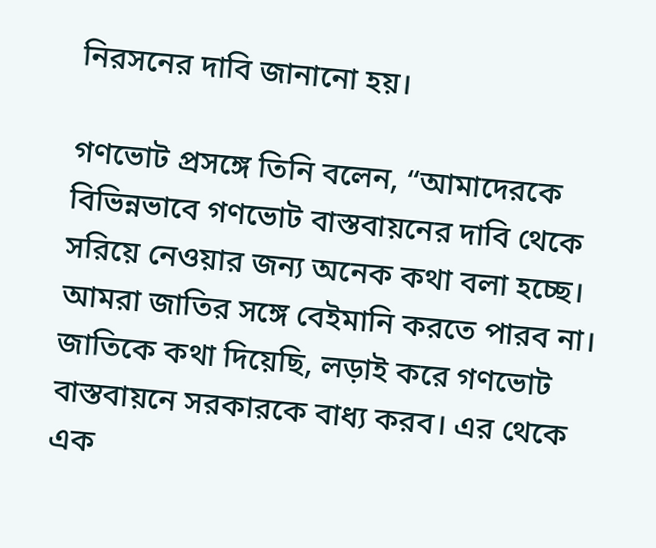নিরসনের দাবি জানানো হয়।

গণভোট প্রসঙ্গে তিনি বলেন, “আমাদেরকে বিভিন্নভাবে গণভোট বাস্তবায়নের দাবি থেকে সরিয়ে নেওয়ার জন্য অনেক কথা বলা হচ্ছে। আমরা জাতির সঙ্গে বেইমানি করতে পারব না। জাতিকে কথা দিয়েছি, লড়াই করে গণভোট বাস্তবায়নে সরকারকে বাধ্য করব। এর থেকে এক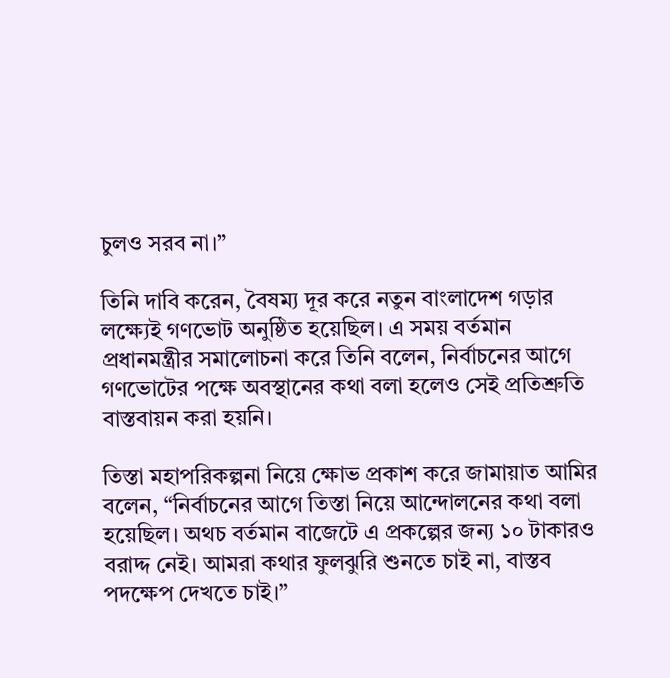চুলও সরব না।”

তিনি দাবি করেন, বৈষম্য দূর করে নতুন বাংলাদেশ গড়ার লক্ষ্যেই গণভোট অনুষ্ঠিত হয়েছিল। এ সময় বর্তমান প্রধানমন্ত্রীর সমালোচনা করে তিনি বলেন, নির্বাচনের আগে গণভোটের পক্ষে অবস্থানের কথা বলা হলেও সেই প্রতিশ্রুতি বাস্তবায়ন করা হয়নি।

তিস্তা মহাপরিকল্পনা নিয়ে ক্ষোভ প্রকাশ করে জামায়াত আমির বলেন, “নির্বাচনের আগে তিস্তা নিয়ে আন্দোলনের কথা বলা হয়েছিল। অথচ বর্তমান বাজেটে এ প্রকল্পের জন্য ১০ টাকারও বরাদ্দ নেই। আমরা কথার ফুলঝুরি শুনতে চাই না, বাস্তব পদক্ষেপ দেখতে চাই।”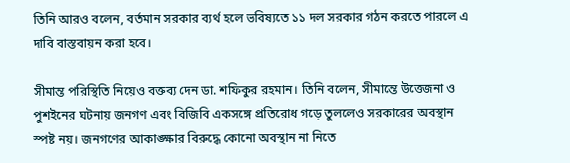তিনি আরও বলেন, বর্তমান সরকার ব্যর্থ হলে ভবিষ্যতে ১১ দল সরকার গঠন করতে পারলে এ দাবি বাস্তবায়ন করা হবে।

সীমান্ত পরিস্থিতি নিয়েও বক্তব্য দেন ডা. শফিকুর রহমান। তিনি বলেন, সীমান্তে উত্তেজনা ও পুশইনের ঘটনায় জনগণ এবং বিজিবি একসঙ্গে প্রতিরোধ গড়ে তুললেও সরকারের অবস্থান স্পষ্ট নয়। জনগণের আকাঙ্ক্ষার বিরুদ্ধে কোনো অবস্থান না নিতে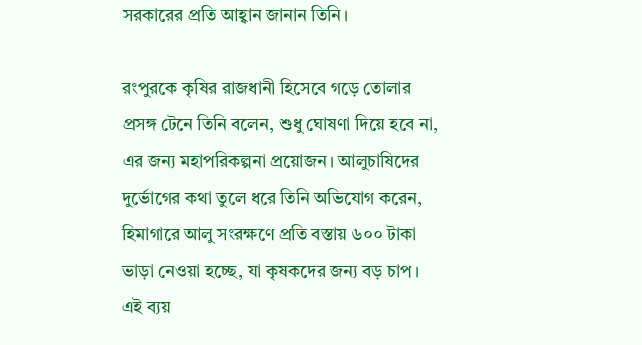সরকারের প্রতি আহ্বান জানান তিনি।

রংপুরকে কৃষির রাজধানী হিসেবে গড়ে তোলার প্রসঙ্গ টেনে তিনি বলেন, শুধু ঘোষণা দিয়ে হবে না, এর জন্য মহাপরিকল্পনা প্রয়োজন। আলুচাষিদের দুর্ভোগের কথা তুলে ধরে তিনি অভিযোগ করেন, হিমাগারে আলু সংরক্ষণে প্রতি বস্তায় ৬০০ টাকা ভাড়া নেওয়া হচ্ছে, যা কৃষকদের জন্য বড় চাপ। এই ব্যয়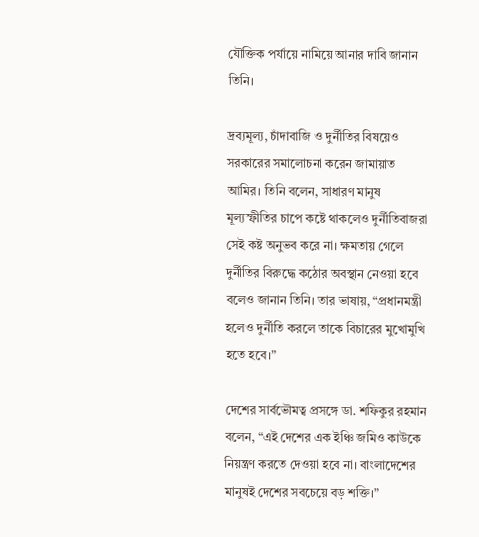যৌক্তিক পর্যায়ে নামিয়ে আনার দাবি জানান তিনি।

দ্রব্যমূল্য, চাঁদাবাজি ও দুর্নীতির বিষয়েও সরকারের সমালোচনা করেন জামায়াত আমির। তিনি বলেন, সাধারণ মানুষ মূল্যস্ফীতির চাপে কষ্টে থাকলেও দুর্নীতিবাজরা সেই কষ্ট অনুভব করে না। ক্ষমতায় গেলে দুর্নীতির বিরুদ্ধে কঠোর অবস্থান নেওয়া হবে বলেও জানান তিনি। তার ভাষায়, “প্রধানমন্ত্রী হলেও দুর্নীতি করলে তাকে বিচারের মুখোমুখি হতে হবে।”

দেশের সার্বভৌমত্ব প্রসঙ্গে ডা. শফিকুর রহমান বলেন, “এই দেশের এক ইঞ্চি জমিও কাউকে নিয়ন্ত্রণ করতে দেওয়া হবে না। বাংলাদেশের মানুষই দেশের সবচেয়ে বড় শক্তি।”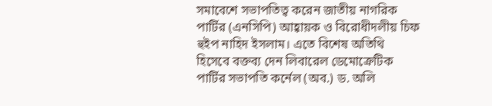সমাবেশে সভাপতিত্ব করেন জাতীয় নাগরিক পার্টির (এনসিপি) আহ্বায়ক ও বিরোধীদলীয় চিফ হুইপ নাহিদ ইসলাম। এতে বিশেষ অতিথি হিসেবে বক্তব্য দেন লিবারেল ডেমোক্রেটিক পার্টির সভাপতি কর্নেল (অব.) ড. অলি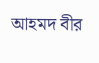আহমদ বীর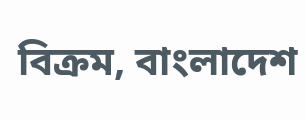বিক্রম, বাংলাদেশ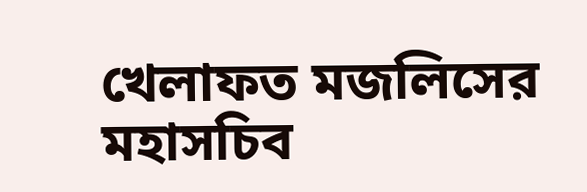খেলাফত মজলিসের মহাসচিব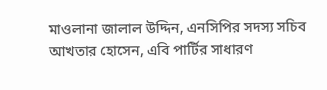মাওলানা জালাল উদ্দিন, এনসিপির সদস্য সচিব আখতার হোসেন, এবি পার্টির সাধারণ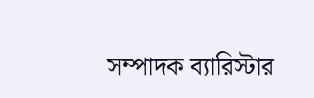সম্পাদক ব্যারিস্টার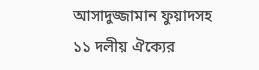আসাদুজ্জামান ফুয়াদসহ ১১ দলীয় ঐক্যের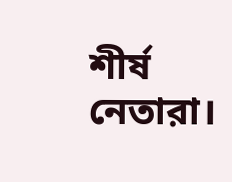শীর্ষ নেতারা।